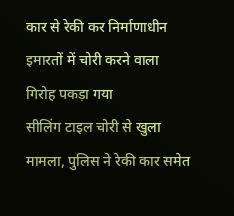कार से रेकी कर निर्माणाधीन इमारतों में चोरी करने वाला गिरोह पकड़ा गया
सीलिंग टाइल चोरी से खुला मामला, पुलिस ने रेकी कार समेत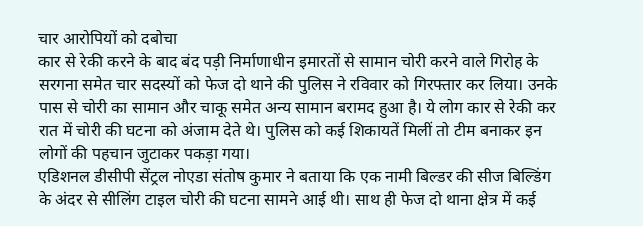चार आरोपियों को दबोचा
कार से रेकी करने के बाद बंद पड़ी निर्माणाधीन इमारतों से सामान चोरी करने वाले गिरोह के सरगना समेत चार सदस्यों को फेज दो थाने की पुलिस ने रविवार को गिरफ्तार कर लिया। उनके पास से चोरी का सामान और चाकू समेत अन्य सामान बरामद हुआ है। ये लोग कार से रेकी कर रात में चोरी की घटना को अंजाम देते थे। पुलिस को कई शिकायतें मिलीं तो टीम बनाकर इन लोगों की पहचान जुटाकर पकड़ा गया।
एडिशनल डीसीपी सेंट्रल नोएडा संतोष कुमार ने बताया कि एक नामी बिल्डर की सीज बिल्डिंग के अंदर से सीलिंग टाइल चोरी की घटना सामने आई थी। साथ ही फेज दो थाना क्षेत्र में कई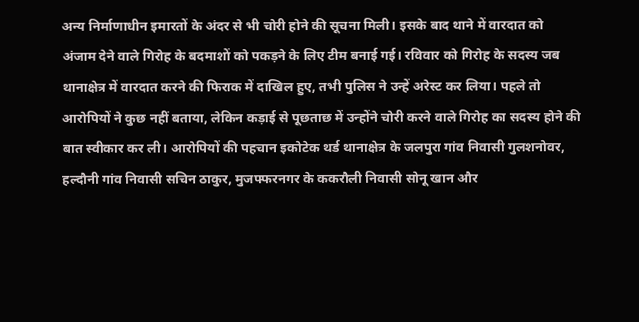अन्य निर्माणाधीन इमारतों के अंदर से भी चोरी होने की सूचना मिली। इसके बाद थाने में वारदात को अंजाम देने वाले गिरोह के बदमाशों को पकड़ने के लिए टीम बनाई गई। रविवार को गिरोह के सदस्य जब थानाक्षेत्र में वारदात करने की फिराक में दाखिल हुए, तभी पुलिस ने उन्हें अरेस्ट कर लिया। पहले तो आरोपियों ने कुछ नहीं बताया, लेकिन कड़ाई से पूछताछ में उन्होंने चोरी करने वाले गिरोह का सदस्य होने की बात स्वीकार कर ली। आरोपियों की पहचान इकोटेक थर्ड थानाक्षेत्र के जलपुरा गांव निवासी गुलशनोवर, हल्दौनी गांव निवासी सचिन ठाकुर, मुजफ्फरनगर के ककरौली निवासी सोनू खान और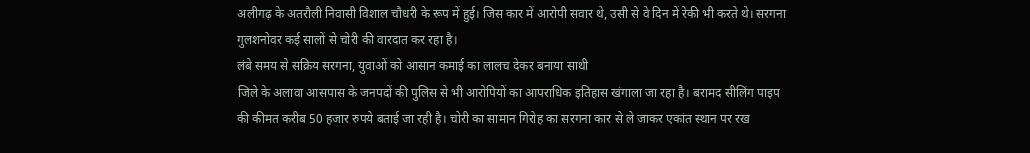अलीगढ़ के अतरौली निवासी विशाल चौधरी के रूप में हुई। जिस कार में आरोपी सवार थे, उसी से वे दिन में रेकी भी करते थे। सरगना गुलशनोवर कई सालों से चोरी की वारदात कर रहा है।
लंबे समय से सक्रिय सरगना, युवाओं को आसान कमाई का लालच देकर बनाया साथी
जिले के अलावा आसपास के जनपदों की पुलिस से भी आरोपियों का आपराधिक इतिहास खंगाला जा रहा है। बरामद सीलिंग पाइप की कीमत करीब 50 हजार रुपये बताई जा रही है। चोरी का सामान गिरोह का सरगना कार से ले जाकर एकांत स्थान पर रख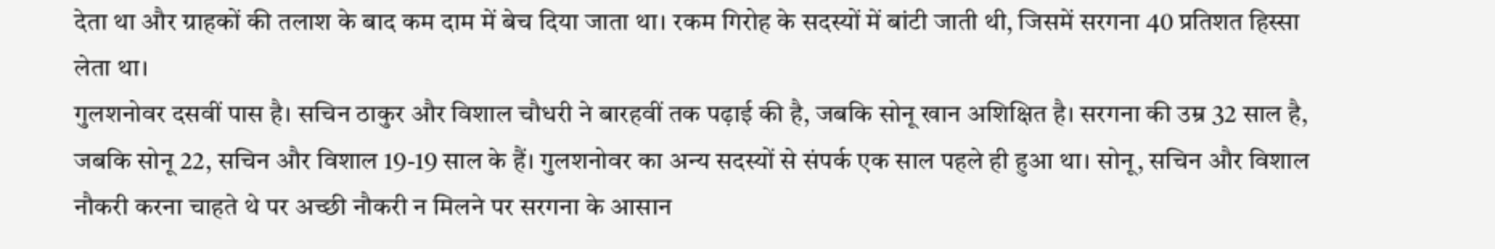देता था और ग्राहकों की तलाश के बाद कम दाम में बेच दिया जाता था। रकम गिरोह के सदस्यों में बांटी जाती थी, जिसमें सरगना 40 प्रतिशत हिस्सा लेता था।
गुलशनोवर दसवीं पास है। सचिन ठाकुर और विशाल चौधरी ने बारहवीं तक पढ़ाई की है, जबकि सोनू खान अशिक्षित है। सरगना की उम्र 32 साल है, जबकि सोनू 22, सचिन और विशाल 19-19 साल के हैं। गुलशनोवर का अन्य सदस्यों से संपर्क एक साल पहले ही हुआ था। सोनू, सचिन और विशाल नौकरी करना चाहते थे पर अच्छी नौकरी न मिलने पर सरगना के आसान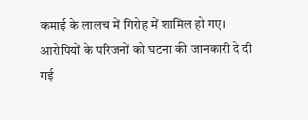कमाई के लालच में गिरोह में शामिल हो गए। आरोपियों के परिजनों को घटना की जानकारी दे दी गई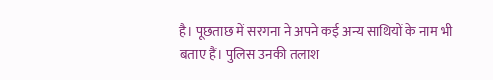है। पूछताछ में सरगना ने अपने कई अन्य साथियों के नाम भी बताए हैं। पुलिस उनकी तलाश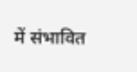में संभावित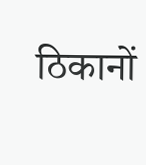ठिकानों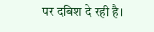पर दबिश दे रही है।